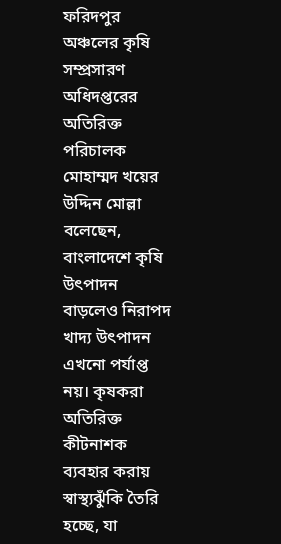ফরিদপুর অঞ্চলের কৃষি সম্প্রসারণ অধিদপ্তরের অতিরিক্ত পরিচালক মোহাম্মদ খয়ের উদ্দিন মোল্লা বলেছেন, বাংলাদেশে কৃষি উৎপাদন বাড়লেও নিরাপদ খাদ্য উৎপাদন এখনো পর্যাপ্ত নয়। কৃষকরা অতিরিক্ত কীটনাশক ব্যবহার করায় স্বাস্থ্যঝুঁকি তৈরি হচ্ছে, যা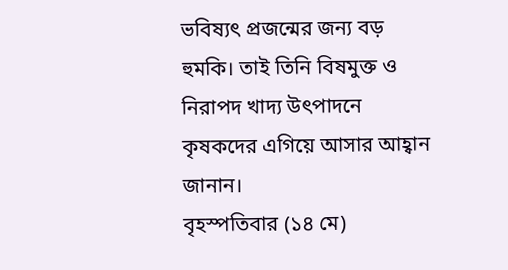ভবিষ্যৎ প্রজন্মের জন্য বড় হুমকি। তাই তিনি বিষমুক্ত ও নিরাপদ খাদ্য উৎপাদনে কৃষকদের এগিয়ে আসার আহ্বান জানান।
বৃহস্পতিবার (১৪ মে)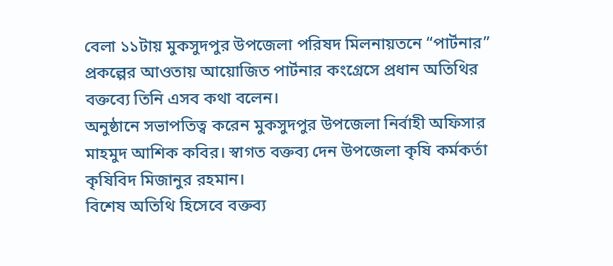বেলা ১১টায় মুকসুদপুর উপজেলা পরিষদ মিলনায়তনে “পার্টনার” প্রকল্পের আওতায় আয়োজিত পার্টনার কংগ্রেসে প্রধান অতিথির বক্তব্যে তিনি এসব কথা বলেন।
অনুষ্ঠানে সভাপতিত্ব করেন মুকসুদপুর উপজেলা নির্বাহী অফিসার মাহমুদ আশিক কবির। স্বাগত বক্তব্য দেন উপজেলা কৃষি কর্মকর্তা কৃষিবিদ মিজানুর রহমান।
বিশেষ অতিথি হিসেবে বক্তব্য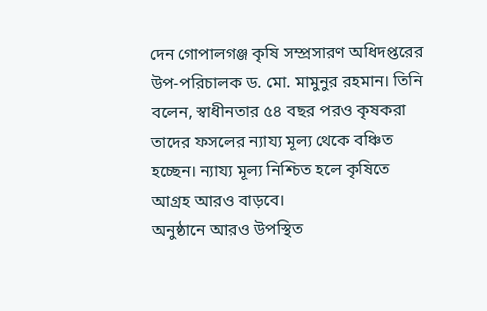দেন গোপালগঞ্জ কৃষি সম্প্রসারণ অধিদপ্তরের উপ-পরিচালক ড. মো. মামুনুর রহমান। তিনি বলেন, স্বাধীনতার ৫৪ বছর পরও কৃষকরা তাদের ফসলের ন্যায্য মূল্য থেকে বঞ্চিত হচ্ছেন। ন্যায্য মূল্য নিশ্চিত হলে কৃষিতে আগ্রহ আরও বাড়বে।
অনুষ্ঠানে আরও উপস্থিত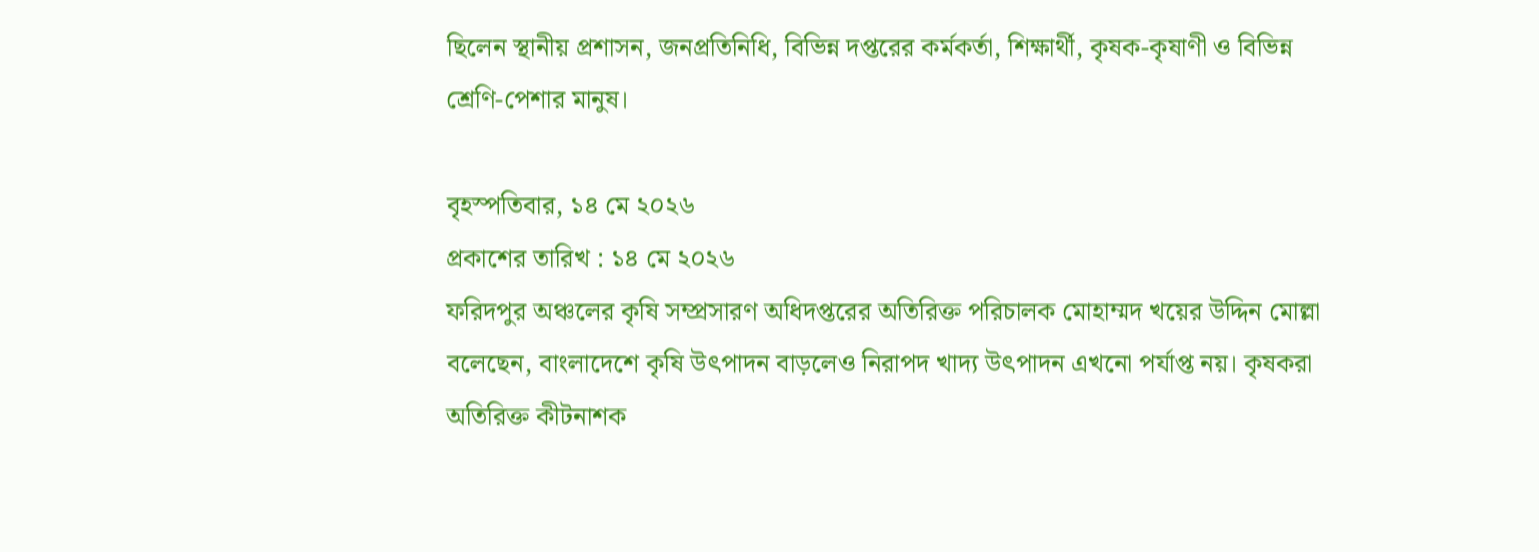ছিলেন স্থানীয় প্রশাসন, জনপ্রতিনিধি, বিভিন্ন দপ্তরের কর্মকর্তা, শিক্ষার্থী, কৃষক-কৃষাণী ও বিভিন্ন শ্রেণি-পেশার মানুষ।

বৃহস্পতিবার, ১৪ মে ২০২৬
প্রকাশের তারিখ : ১৪ মে ২০২৬
ফরিদপুর অঞ্চলের কৃষি সম্প্রসারণ অধিদপ্তরের অতিরিক্ত পরিচালক মোহাম্মদ খয়ের উদ্দিন মোল্লা বলেছেন, বাংলাদেশে কৃষি উৎপাদন বাড়লেও নিরাপদ খাদ্য উৎপাদন এখনো পর্যাপ্ত নয়। কৃষকরা অতিরিক্ত কীটনাশক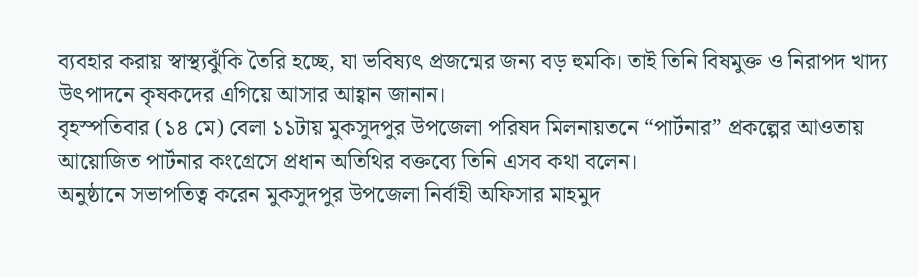ব্যবহার করায় স্বাস্থ্যঝুঁকি তৈরি হচ্ছে, যা ভবিষ্যৎ প্রজন্মের জন্য বড় হুমকি। তাই তিনি বিষমুক্ত ও নিরাপদ খাদ্য উৎপাদনে কৃষকদের এগিয়ে আসার আহ্বান জানান।
বৃহস্পতিবার (১৪ মে) বেলা ১১টায় মুকসুদপুর উপজেলা পরিষদ মিলনায়তনে “পার্টনার” প্রকল্পের আওতায় আয়োজিত পার্টনার কংগ্রেসে প্রধান অতিথির বক্তব্যে তিনি এসব কথা বলেন।
অনুষ্ঠানে সভাপতিত্ব করেন মুকসুদপুর উপজেলা নির্বাহী অফিসার মাহমুদ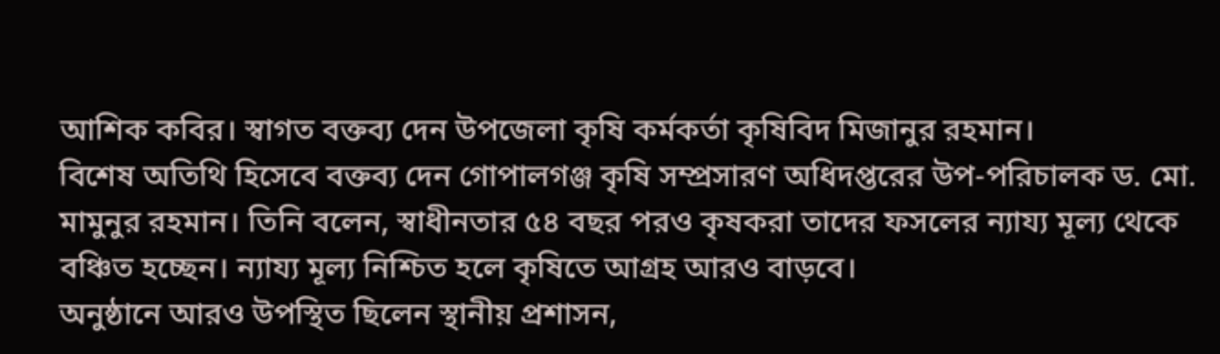আশিক কবির। স্বাগত বক্তব্য দেন উপজেলা কৃষি কর্মকর্তা কৃষিবিদ মিজানুর রহমান।
বিশেষ অতিথি হিসেবে বক্তব্য দেন গোপালগঞ্জ কৃষি সম্প্রসারণ অধিদপ্তরের উপ-পরিচালক ড. মো. মামুনুর রহমান। তিনি বলেন, স্বাধীনতার ৫৪ বছর পরও কৃষকরা তাদের ফসলের ন্যায্য মূল্য থেকে বঞ্চিত হচ্ছেন। ন্যায্য মূল্য নিশ্চিত হলে কৃষিতে আগ্রহ আরও বাড়বে।
অনুষ্ঠানে আরও উপস্থিত ছিলেন স্থানীয় প্রশাসন,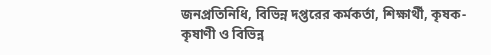জনপ্রতিনিধি, বিভিন্ন দপ্তরের কর্মকর্তা, শিক্ষার্থী, কৃষক-কৃষাণী ও বিভিন্ন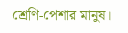শ্রেণি-পেশার মানুষ।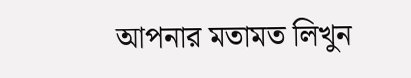আপনার মতামত লিখুন